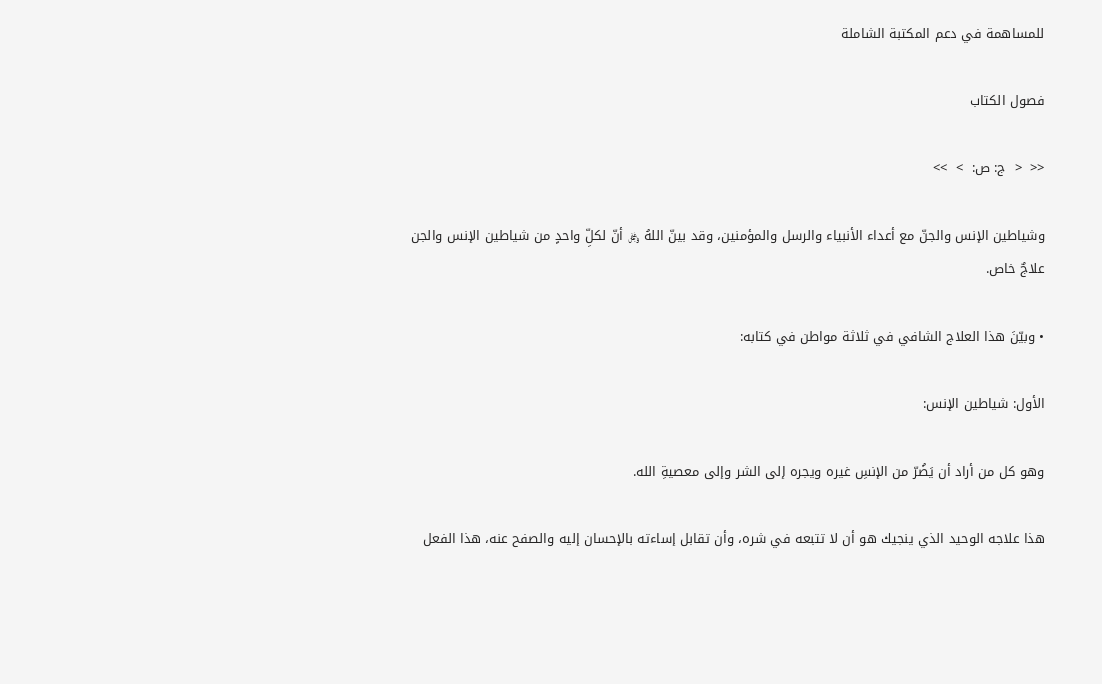للمساهمة في دعم المكتبة الشاملة

فصول الكتاب

<<  <  ج: ص:  >  >>

وشياطين الإنس والجنّ مع أعداء الأنبياء والرسل والمؤمنين، وقد بينّ اللهُ ﷿ أنّ لكلِّ واحدٍ من شياطين الإنس والجن علاجٌ خاص.

• وبيّنَ هذا العلاج الشافي في ثلاثة مواطن في كتابه:

الأول: شياطين الإنس:

وهو كل من أراد أن يَضُرّ من الإنسِ غيره ويجره إلى الشر وإلى معصيةِ الله.

هذا علاجه الوحيد الذي ينجيك هو أن لا تتبعه في شره، وأن تقابل إساءته بالإحسان إليه والصفح عنه، هذا الفعل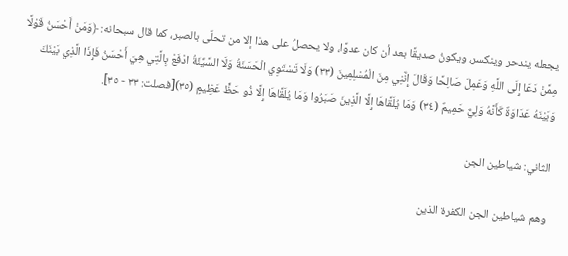يجعله يندحر وينكسر، ويكونُ صديقًا بعد أن كان عدوًا، ولا يحصلُ على هذا إلا من تحلّى بالصبر، كما قال سبحانه: ﴿وَمَنْ أَحْسَنُ قَوْلًا مِمَّنْ دَعَا إِلَى اللَّهِ وَعَمِلَ صَالِحًا وَقَالَ إِنَّنِي مِنَ الْمُسْلِمِينَ (٣٣) وَلَا تَسْتَوِي الْحَسَنَةُ وَلَا السَّيِّئَةُ ادْفَعْ بِالَّتِي هِيَ أَحْسَنُ فَإِذَا الَّذِي بَيْنَكَ وَبَيْنَهُ عَدَاوَةٌ كَأَنَّهُ وَلِيٌّ حَمِيمٌ (٣٤) وَمَا يُلَقَّاهَا إِلَّا الَّذِينَ صَبَرُوا وَمَا يُلَقَّاهَا إِلَّا ذُو حَظٍّ عَظِيمٍ (٣٥)[فصلت: ٣٣ - ٣٥].

الثاني: شياطين الجن

وهم شياطين الجن الكفرة الذين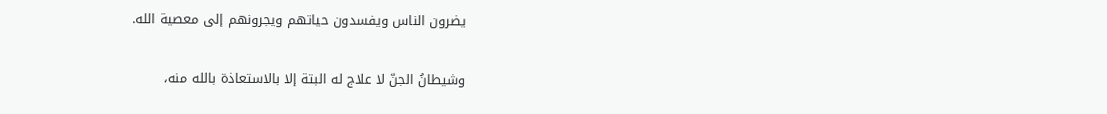يضرون الناس ويفسدون حياتهم ويجرونهم إلى معصية الله.

وشيطانُ الجنّ لا علاج له البتة إلا بالاستعاذة بالله منه،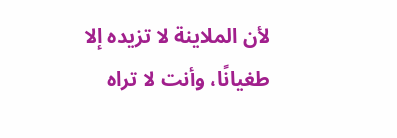لأن الملاينة لا تزيده إلا طغيانًا، وأنت لا تراه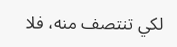لكي تنتصف منه، فلا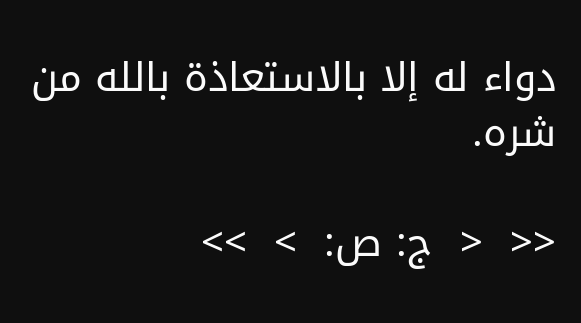دواء له إلا بالاستعاذة بالله من شره.

<<  <  ج: ص:  >  >>